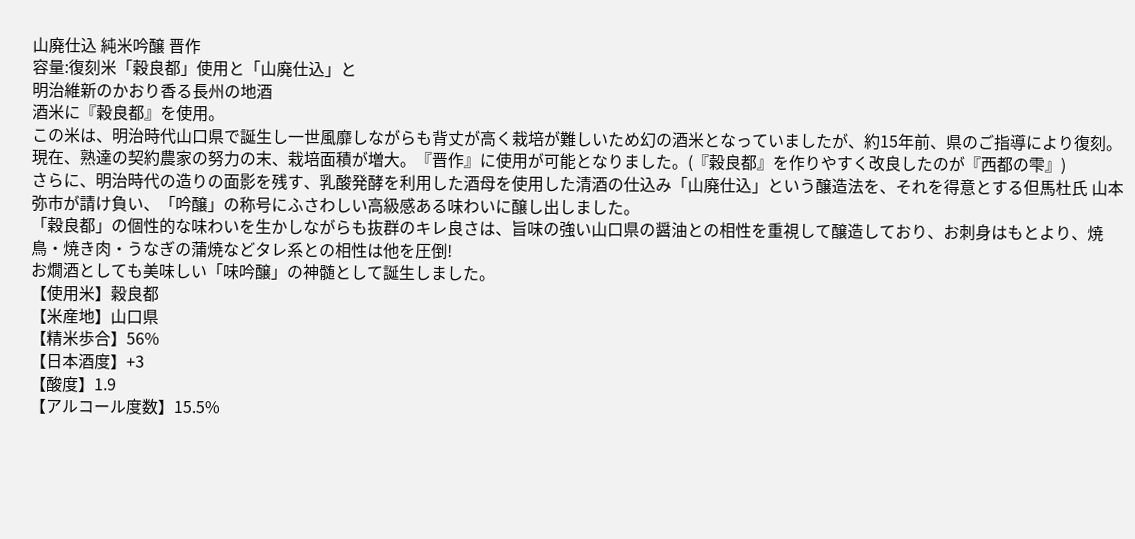山廃仕込 純米吟醸 晋作
容量:復刻米「穀良都」使用と「山廃仕込」と
明治維新のかおり香る長州の地酒
酒米に『穀良都』を使用。
この米は、明治時代山口県で誕生し一世風靡しながらも背丈が高く栽培が難しいため幻の酒米となっていましたが、約15年前、県のご指導により復刻。現在、熟達の契約農家の努力の末、栽培面積が増大。『晋作』に使用が可能となりました。(『穀良都』を作りやすく改良したのが『西都の雫』)
さらに、明治時代の造りの面影を残す、乳酸発酵を利用した酒母を使用した清酒の仕込み「山廃仕込」という醸造法を、それを得意とする但馬杜氏 山本弥市が請け負い、「吟醸」の称号にふさわしい高級感ある味わいに醸し出しました。
「穀良都」の個性的な味わいを生かしながらも抜群のキレ良さは、旨味の強い山口県の醤油との相性を重視して醸造しており、お刺身はもとより、焼鳥・焼き肉・うなぎの蒲焼などタレ系との相性は他を圧倒!
お燗酒としても美味しい「味吟醸」の神髄として誕生しました。
【使用米】穀良都
【米産地】山口県
【精米歩合】56%
【日本酒度】+3
【酸度】1.9
【アルコール度数】15.5%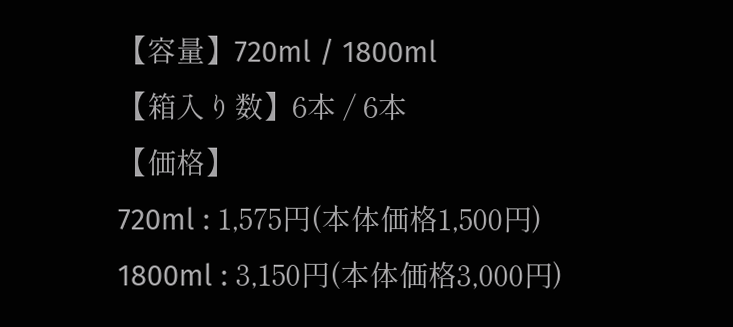【容量】720ml / 1800ml
【箱入り数】6本 / 6本
【価格】
720ml : 1,575円(本体価格1,500円)
1800ml : 3,150円(本体価格3,000円)